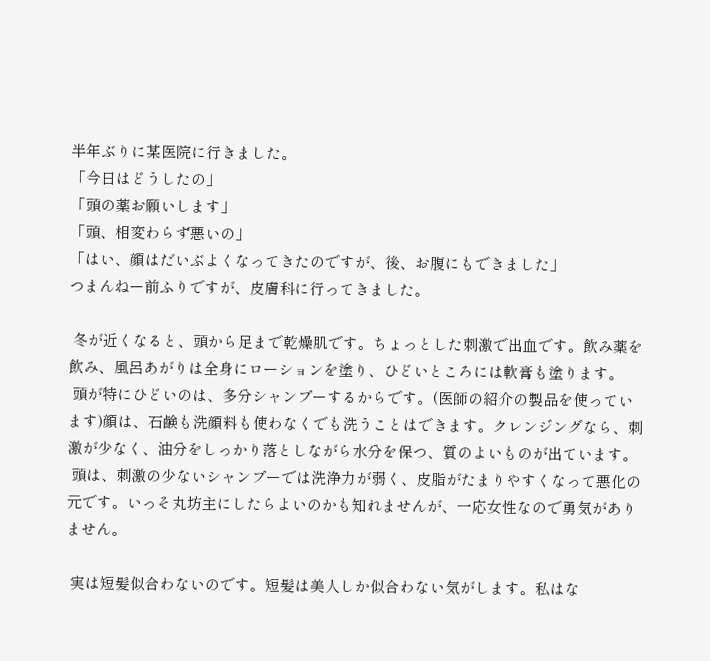半年ぶりに某医院に行きました。
「今日はどうしたの」
「頭の薬お願いします」
「頭、相変わらず悪いの」
「はい、顔はだいぶよくなってきたのですが、後、お腹にもできました」
つまんねー前ふりですが、皮膚科に行ってきました。

 冬が近くなると、頭から足まで乾燥肌です。ちょっとした刺激で出血です。飲み薬を飲み、風呂あがりは全身にローションを塗り、ひどいところには軟膏も塗ります。
 頭が特にひどいのは、多分シャンプーするからです。(医師の紹介の製品を使っています)顔は、石鹸も洗顔料も使わなくでも洗うことはできます。クレンジングなら、刺激が少なく、油分をしっかり落としながら水分を保つ、質のよいものが出ています。
 頭は、刺激の少ないシャンプーでは洗浄力が弱く、皮脂がたまりやすくなって悪化の元です。いっそ丸坊主にしたらよいのかも知れませんが、一応女性なので勇気がありません。

 実は短髪似合わないのです。短髪は美人しか似合わない気がします。私はな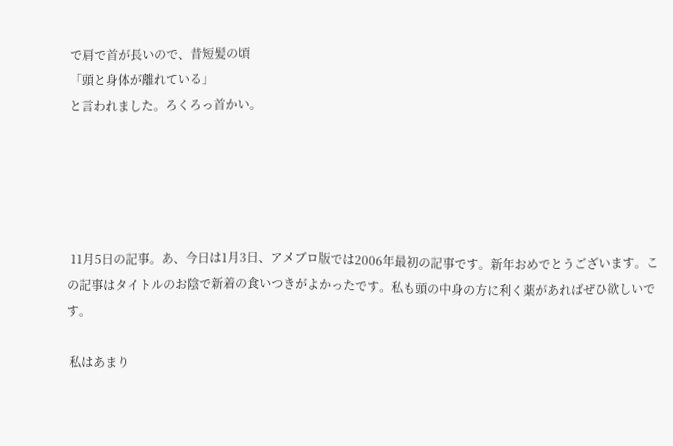で肩で首が長いので、昔短髪の頃
「頭と身体が離れている」
と言われました。ろくろっ首かい。





 11月5日の記事。あ、今日は1月3日、アメブロ版では2006年最初の記事です。新年おめでとうございます。この記事はタイトルのお陰で新着の食いつきがよかったです。私も頭の中身の方に利く薬があればぜひ欲しいです。

 私はあまり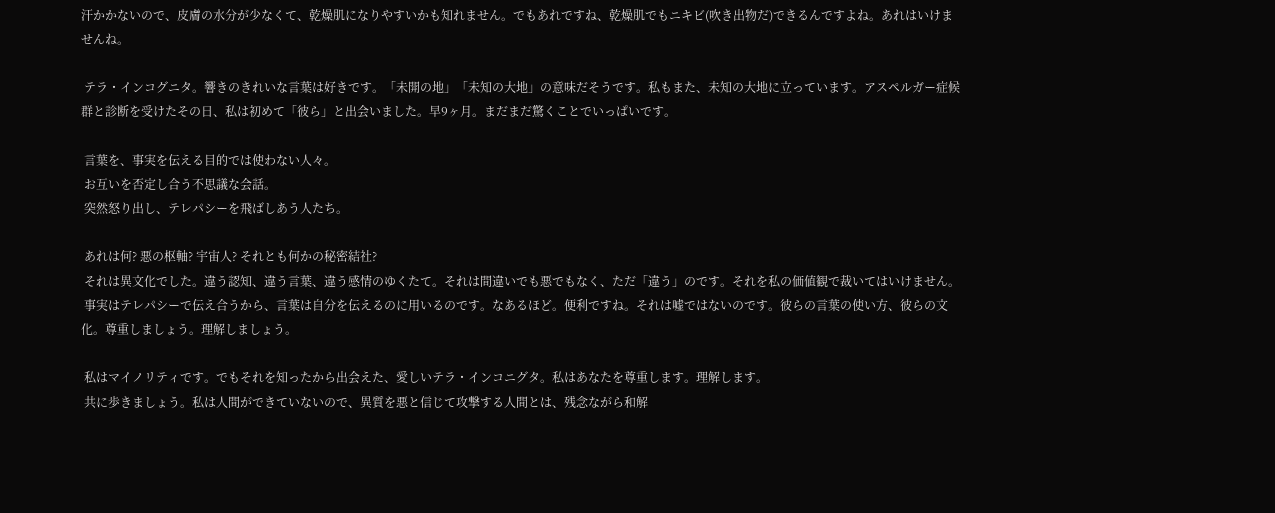汗かかないので、皮膚の水分が少なくて、乾燥肌になりやすいかも知れません。でもあれですね、乾燥肌でもニキビ(吹き出物だ)できるんですよね。あれはいけませんね。

 テラ・インコグニタ。響きのきれいな言葉は好きです。「未開の地」「未知の大地」の意味だそうです。私もまた、未知の大地に立っています。アスペルガー症候群と診断を受けたその日、私は初めて「彼ら」と出会いました。早9ヶ月。まだまだ驚くことでいっぱいです。

 言葉を、事実を伝える目的では使わない人々。
 お互いを否定し合う不思議な会話。
 突然怒り出し、テレパシーを飛ばしあう人たち。

 あれは何? 悪の枢軸? 宇宙人? それとも何かの秘密結社?
 それは異文化でした。違う認知、違う言葉、違う感情のゆくたて。それは間違いでも悪でもなく、ただ「違う」のです。それを私の価値観で裁いてはいけません。
 事実はテレパシーで伝え合うから、言葉は自分を伝えるのに用いるのです。なあるほど。便利ですね。それは嘘ではないのです。彼らの言葉の使い方、彼らの文化。尊重しましょう。理解しましょう。

 私はマイノリティです。でもそれを知ったから出会えた、愛しいテラ・インコニグタ。私はあなたを尊重します。理解します。
 共に歩きましょう。私は人間ができていないので、異質を悪と信じて攻撃する人間とは、残念ながら和解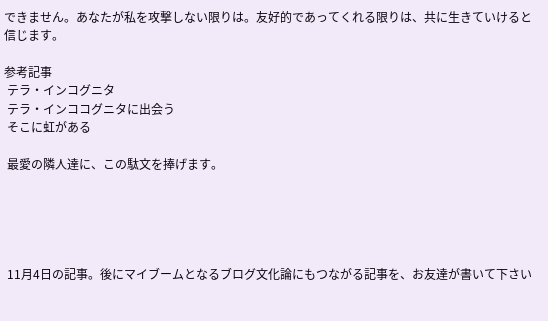できません。あなたが私を攻撃しない限りは。友好的であってくれる限りは、共に生きていけると信じます。

参考記事
 テラ・インコグニタ
 テラ・インココグニタに出会う
 そこに虹がある

 最愛の隣人達に、この駄文を捧げます。





 11月4日の記事。後にマイブームとなるブログ文化論にもつながる記事を、お友達が書いて下さい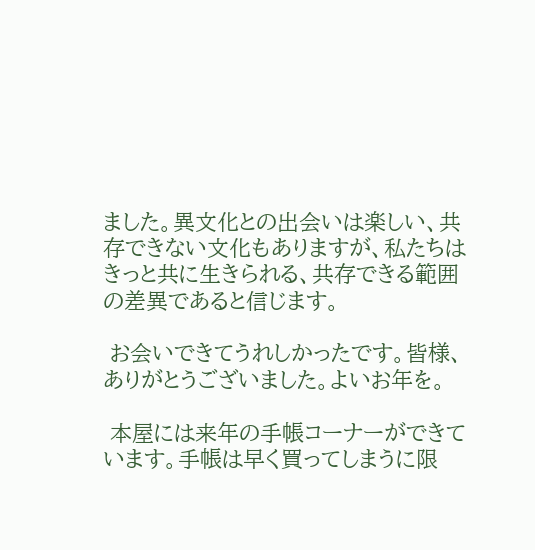ました。異文化との出会いは楽しい、共存できない文化もありますが、私たちはきっと共に生きられる、共存できる範囲の差異であると信じます。

 お会いできてうれしかったです。皆様、ありがとうございました。よいお年を。

 本屋には来年の手帳コーナーができています。手帳は早く買ってしまうに限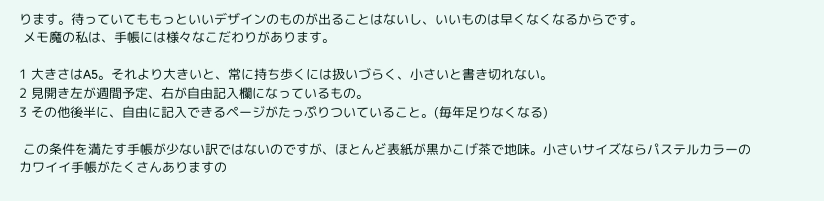ります。待っていてももっといいデザインのものが出ることはないし、いいものは早くなくなるからです。
 メモ魔の私は、手帳には様々なこだわりがあります。

1 大きさはA5。それより大きいと、常に持ち歩くには扱いづらく、小さいと書き切れない。
2 見開き左が週間予定、右が自由記入欄になっているもの。
3 その他後半に、自由に記入できるページがたっぷりついていること。(毎年足りなくなる)

 この条件を満たす手帳が少ない訳ではないのですが、ほとんど表紙が黒かこげ茶で地味。小さいサイズならパステルカラーのカワイイ手帳がたくさんありますの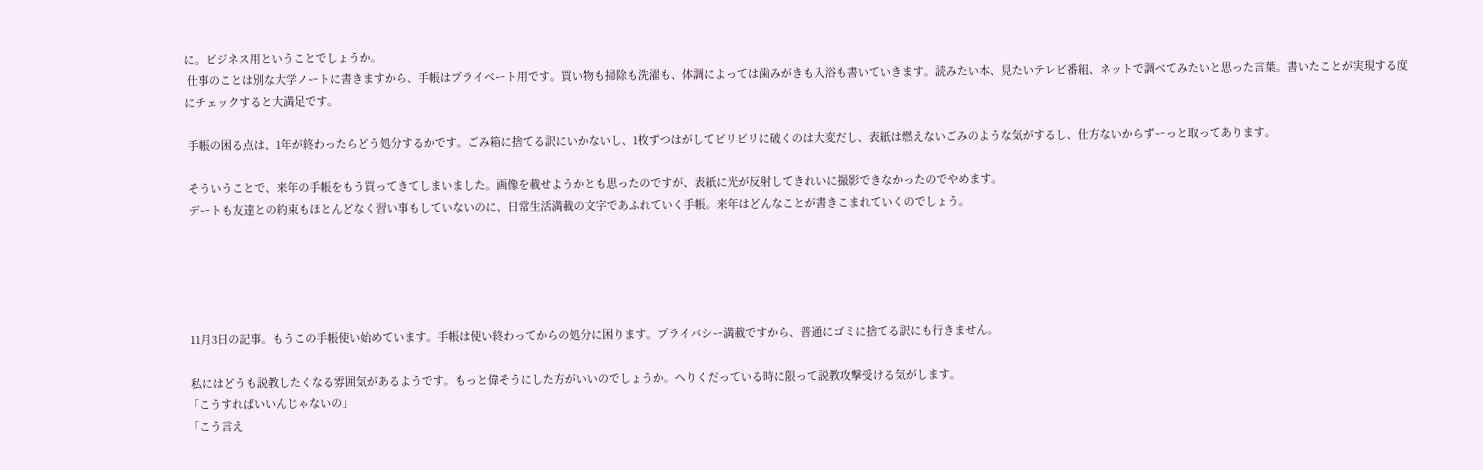に。ビジネス用ということでしょうか。
 仕事のことは別な大学ノートに書きますから、手帳はプライベート用です。買い物も掃除も洗濯も、体調によっては歯みがきも入浴も書いていきます。読みたい本、見たいテレビ番組、ネットで調べてみたいと思った言葉。書いたことが実現する度にチェックすると大満足です。

 手帳の困る点は、1年が終わったらどう処分するかです。ごみ箱に捨てる訳にいかないし、1枚ずつはがしてビリビリに破くのは大変だし、表紙は燃えないごみのような気がするし、仕方ないからずーっと取ってあります。

 そういうことで、来年の手帳をもう買ってきてしまいました。画像を載せようかとも思ったのですが、表紙に光が反射してきれいに撮影できなかったのでやめます。
 デートも友達との約束もほとんどなく習い事もしていないのに、日常生活満載の文字であふれていく手帳。来年はどんなことが書きこまれていくのでしょう。





 11月3日の記事。もうこの手帳使い始めています。手帳は使い終わってからの処分に困ります。プライバシー満載ですから、普通にゴミに捨てる訳にも行きません。

 私にはどうも説教したくなる雰囲気があるようです。もっと偉そうにした方がいいのでしょうか。へりくだっている時に限って説教攻撃受ける気がします。
「こうすればいいんじゃないの」
「こう言え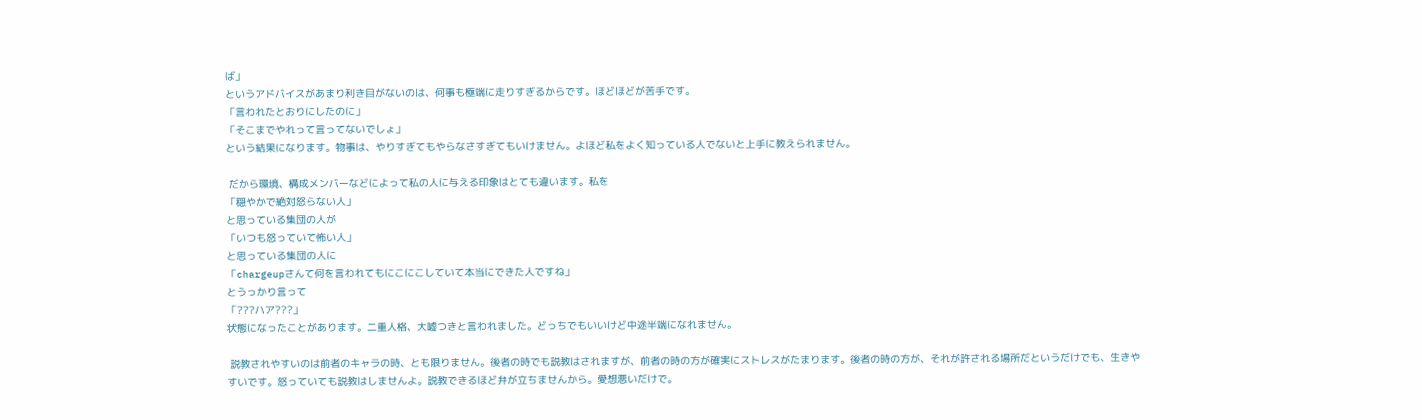ば」
というアドバイスがあまり利き目がないのは、何事も極端に走りすぎるからです。ほどほどが苦手です。
「言われたとおりにしたのに」
「そこまでやれって言ってないでしょ」
という結果になります。物事は、やりすぎてもやらなさすぎてもいけません。よほど私をよく知っている人でないと上手に教えられません。

 だから環境、構成メンバーなどによって私の人に与える印象はとても違います。私を
「穏やかで絶対怒らない人」
と思っている集団の人が
「いつも怒っていて怖い人」
と思っている集団の人に
「chargeupさんて何を言われてもにこにこしていて本当にできた人ですね」
とうっかり言って
「???ハア???」
状態になったことがあります。二重人格、大嘘つきと言われました。どっちでもいいけど中途半端になれません。

 説教されやすいのは前者のキャラの時、とも限りません。後者の時でも説教はされますが、前者の時の方が確実にストレスがたまります。後者の時の方が、それが許される場所だというだけでも、生きやすいです。怒っていても説教はしませんよ。説教できるほど弁が立ちませんから。愛想悪いだけで。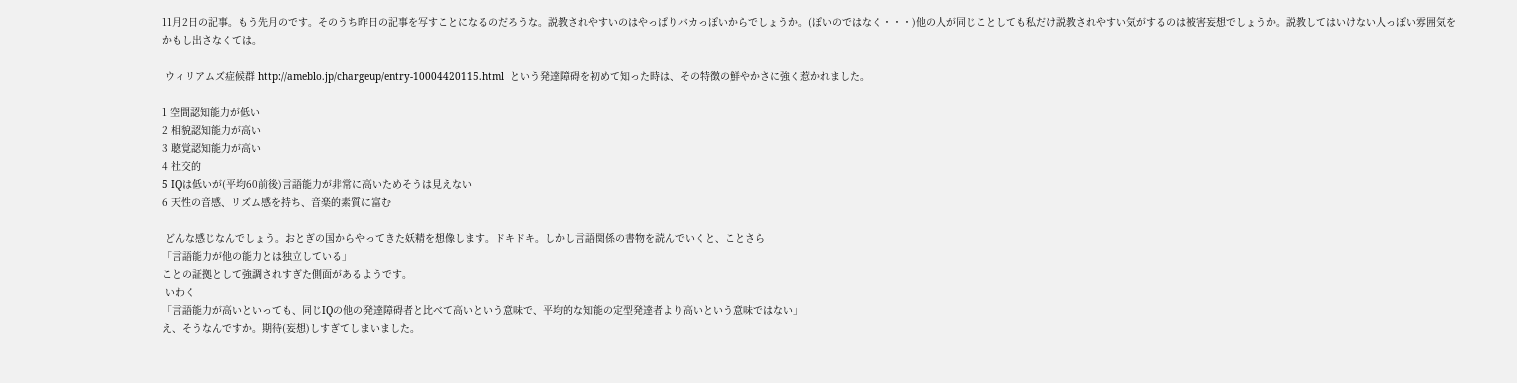11月2日の記事。もう先月のです。そのうち昨日の記事を写すことになるのだろうな。説教されやすいのはやっぱりバカっぽいからでしょうか。(ぽいのではなく・・・)他の人が同じことしても私だけ説教されやすい気がするのは被害妄想でしょうか。説教してはいけない人っぽい雰囲気をかもし出さなくては。

 ウィリアムズ症候群 http://ameblo.jp/chargeup/entry-10004420115.html  という発達障碍を初めて知った時は、その特徴の鮮やかさに強く惹かれました。

1 空間認知能力が低い
2 相貌認知能力が高い
3 聴覚認知能力が高い
4 社交的
5 IQは低いが(平均60前後)言語能力が非常に高いためそうは見えない
6 天性の音感、リズム感を持ち、音楽的素質に富む

 どんな感じなんでしょう。おとぎの国からやってきた妖精を想像します。ドキドキ。しかし言語関係の書物を読んでいくと、ことさら
「言語能力が他の能力とは独立している」
ことの証拠として強調されすぎた側面があるようです。
 いわく
「言語能力が高いといっても、同じIQの他の発達障碍者と比べて高いという意味で、平均的な知能の定型発達者より高いという意味ではない」
え、そうなんですか。期待(妄想)しすぎてしまいました。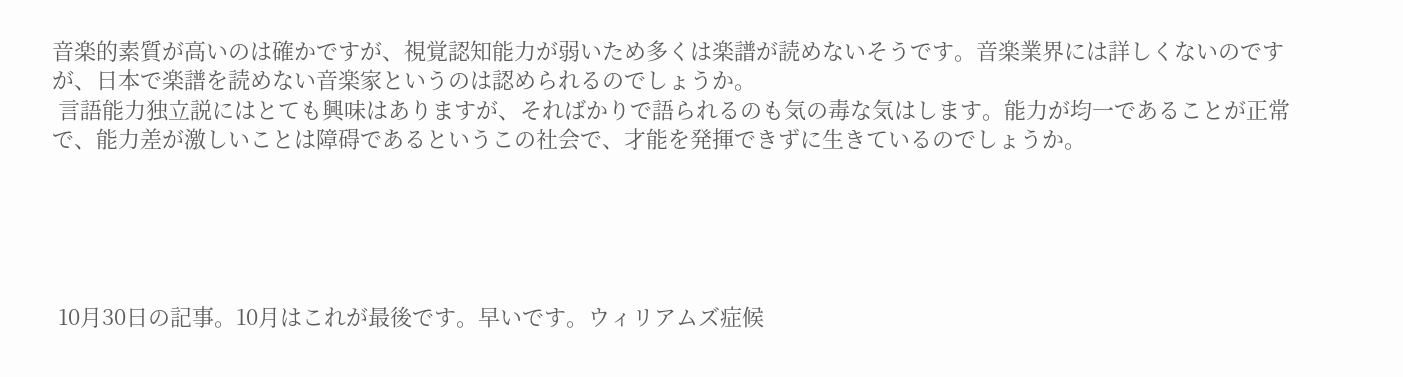音楽的素質が高いのは確かですが、視覚認知能力が弱いため多くは楽譜が読めないそうです。音楽業界には詳しくないのですが、日本で楽譜を読めない音楽家というのは認められるのでしょうか。
 言語能力独立説にはとても興味はありますが、そればかりで語られるのも気の毒な気はします。能力が均一であることが正常で、能力差が激しいことは障碍であるというこの社会で、才能を発揮できずに生きているのでしょうか。





 10月30日の記事。10月はこれが最後です。早いです。ウィリアムズ症候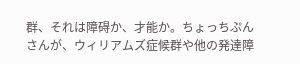群、それは障碍か、才能か。ちょっちぷんさんが、ウィリアムズ症候群や他の発達障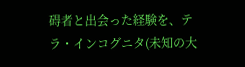碍者と出会った経験を、テラ・インコグニタ(未知の大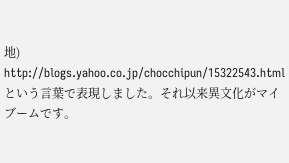地) http://blogs.yahoo.co.jp/chocchipun/15322543.html  という言葉で表現しました。それ以来異文化がマイブームです。